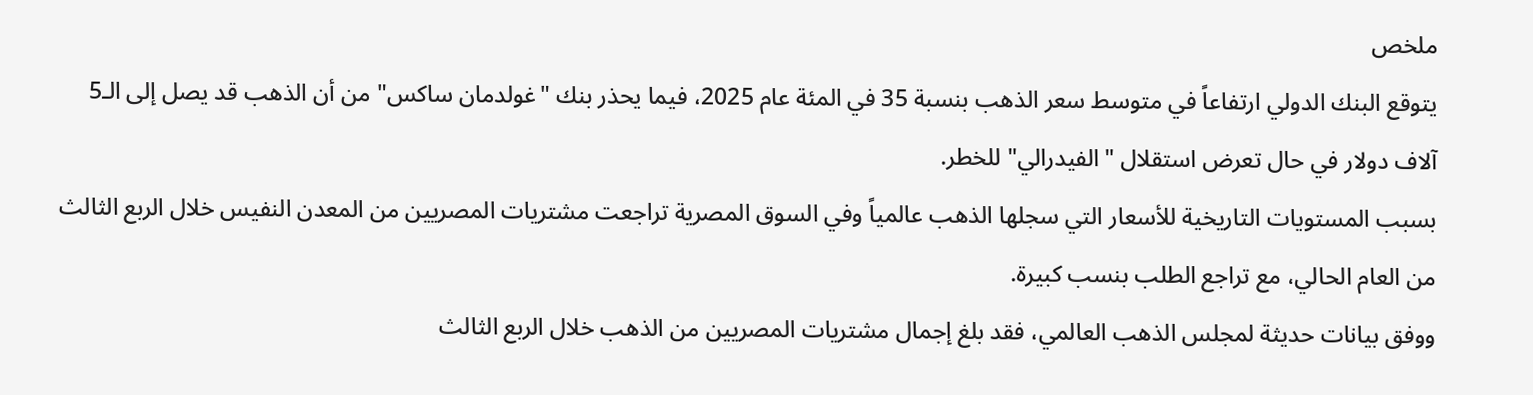ملخص
يتوقع البنك الدولي ارتفاعاً في متوسط سعر الذهب بنسبة 35 في المئة عام 2025، فيما يحذر بنك "غولدمان ساكس" من أن الذهب قد يصل إلى الـ5 آلاف دولار في حال تعرض استقلال "الفيدرالي" للخطر.
بسبب المستويات التاريخية للأسعار التي سجلها الذهب عالمياً وفي السوق المصرية تراجعت مشتريات المصريين من المعدن النفيس خلال الربع الثالث من العام الحالي، مع تراجع الطلب بنسب كبيرة.
ووفق بيانات حديثة لمجلس الذهب العالمي، فقد بلغ إجمال مشتريات المصريين من الذهب خلال الربع الثالث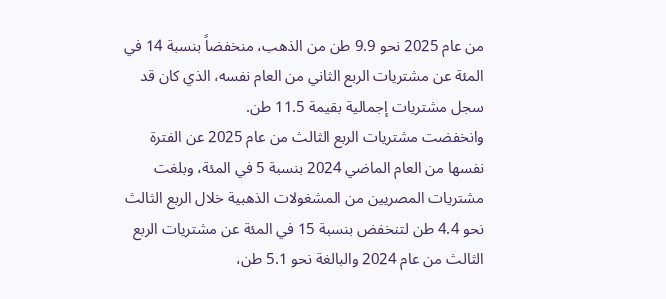من عام 2025 نحو 9.9 طن من الذهب، منخفضاً بنسبة 14 في المئة عن مشتريات الربع الثاني من العام نفسه، الذي كان قد سجل مشتريات إجمالية بقيمة 11.5 طن.
وانخفضت مشتريات الربع الثالث من عام 2025 عن الفترة نفسها من العام الماضي 2024 بنسبة 5 في المئة، وبلغت مشتريات المصريين من المشغولات الذهبية خلال الربع الثالث نحو 4.4 طن لتنخفض بنسبة 15 في المئة عن مشتريات الربع الثالث من عام 2024 والبالغة نحو 5.1 طن،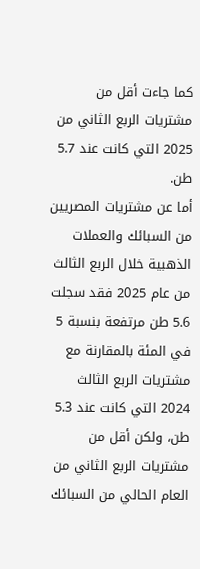كما جاءت أقل من مشتريات الربع الثاني من 2025 التي كانت عند 5.7 طن.
أما عن مشتريات المصريين من السبائك والعملات الذهبية خلال الربع الثالث من عام 2025 فقد سجلت 5.6 طن مرتفعة بنسبة 5 في المئة بالمقارنة مع مشتريات الربع الثالث 2024 التي كانت عند 5.3 طن، ولكن أقل من مشتريات الربع الثاني من العام الحالي من السبائك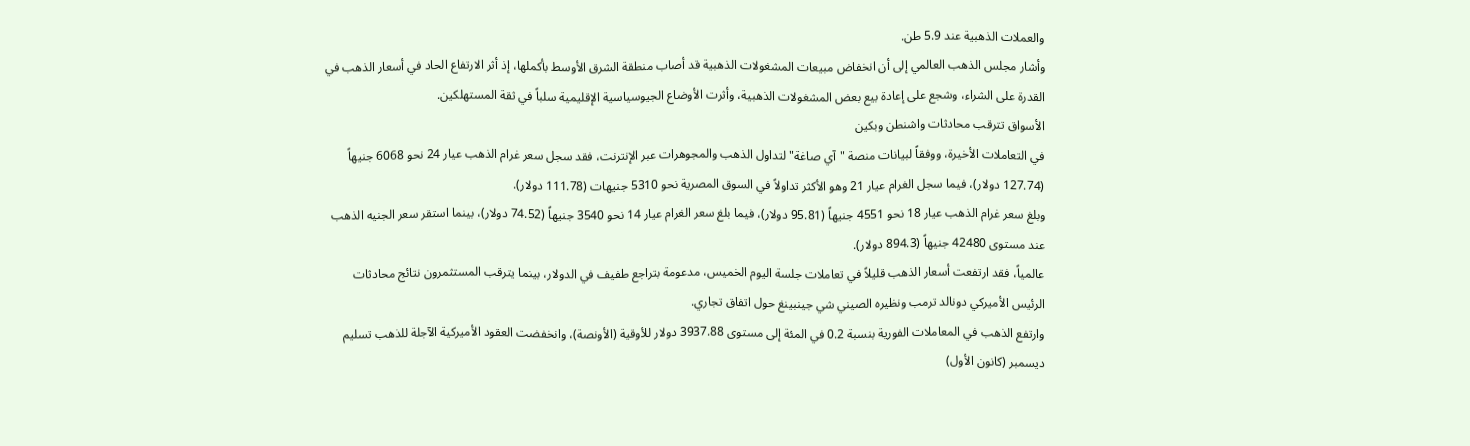والعملات الذهبية عند 5.9 طن.
وأشار مجلس الذهب العالمي إلى أن انخفاض مبيعات المشغولات الذهبية قد أصاب منطقة الشرق الأوسط بأكملها، إذ أثر الارتفاع الحاد في أسعار الذهب في القدرة على الشراء، وشجع على إعادة بيع بعض المشغولات الذهبية، وأثرت الأوضاع الجيوسياسية الإقليمية سلباً في ثقة المستهلكين.
الأسواق تترقب محادثات واشنطن وبكين
في التعاملات الأخيرة، ووفقاً لبيانات منصة "آي صاغة" لتداول الذهب والمجوهرات عبر الإنترنت، فقد سجل سعر غرام الذهب عيار 24 نحو 6068 جنيهاً (127.74 دولار)، فيما سجل الغرام عيار 21 وهو الأكثر تداولاً في السوق المصرية نحو 5310 جنيهات (111.78 دولار).
وبلغ سعر غرام الذهب عيار 18 نحو 4551 جنيهاً (95.81 دولار)، فيما بلغ سعر الغرام عيار 14 نحو 3540 جنيهاً (74.52 دولار)، بينما استقر سعر الجنيه الذهب عند مستوى 42480 جنيهاً (894.3 دولار).
عالمياً، فقد ارتفعت أسعار الذهب قليلاً في تعاملات جلسة اليوم الخميس، مدعومة بتراجع طفيف في الدولار، بينما يترقب المستثمرون نتائج محادثات الرئيس الأميركي دونالد ترمب ونظيره الصيني شي جينبينغ حول اتفاق تجاري.
وارتفع الذهب في المعاملات الفورية بنسبة 0.2 في المئة إلى مستوى 3937.88 دولار للأوقية (الأونصة)، وانخفضت العقود الأميركية الآجلة للذهب تسليم ديسمبر (كانون الأول)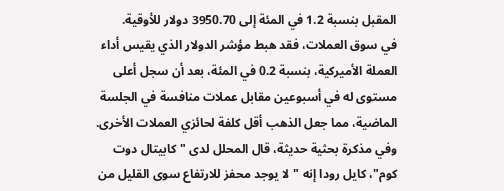المقبل بنسبة 1.2 في المئة إلى 3950.70 دولار للأوقية.
في سوق العملات، فقد هبط مؤشر الدولار الذي يقيس أداء العملة الأميركية، بنسبة 0.2 في المئة، بعد أن سجل أعلى مستوى له في أسبوعين مقابل عملات منافسة في الجلسة الماضية، مما جعل الذهب أقل كلفة لحائزي العملات الأخرى.
وفي مذكرة بحثية حديثة، قال المحلل لدى "كابيتال دوت كوم"، كايل رودا إنه "لا يوجد محفز للارتفاع سوى القليل من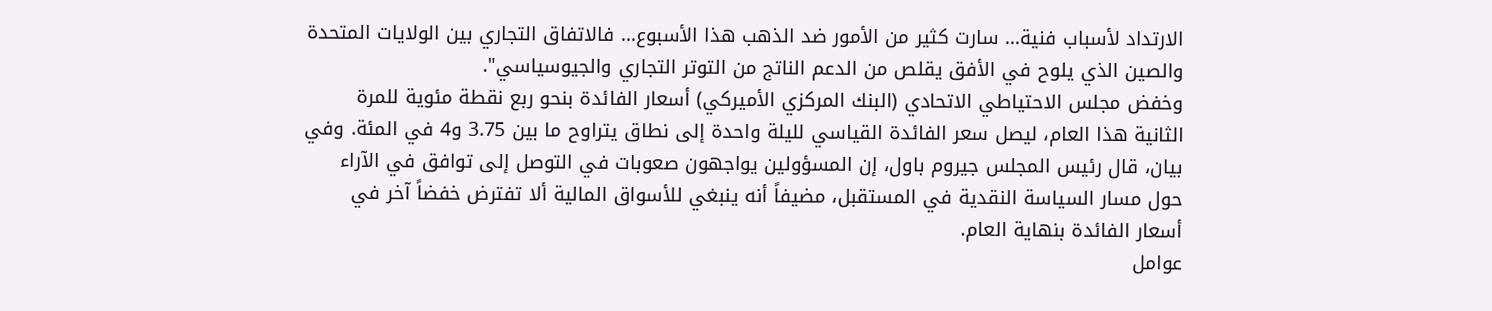الارتداد لأسباب فنية... سارت كثير من الأمور ضد الذهب هذا الأسبوع... فالاتفاق التجاري بين الولايات المتحدة والصين الذي يلوح في الأفق يقلص من الدعم الناتج من التوتر التجاري والجيوسياسي".
وخفض مجلس الاحتياطي الاتحادي (البنك المركزي الأميركي) أسعار الفائدة بنحو ربع نقطة مئوية للمرة الثانية هذا العام، ليصل سعر الفائدة القياسي لليلة واحدة إلى نطاق يتراوح ما بين 3.75 و4 في المئة. وفي بيان، قال رئيس المجلس جيروم باول، إن المسؤولين يواجهون صعوبات في التوصل إلى توافق في الآراء حول مسار السياسة النقدية في المستقبل، مضيفاً أنه ينبغي للأسواق المالية ألا تفترض خفضاً آخر في أسعار الفائدة بنهاية العام.
عوامل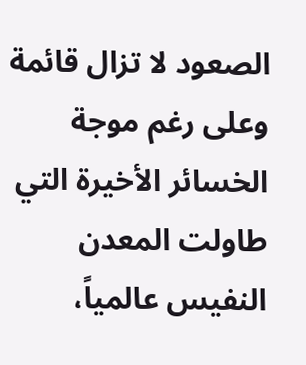الصعود لا تزال قائمة
وعلى رغم موجة الخسائر الأخيرة التي طاولت المعدن النفيس عالمياً،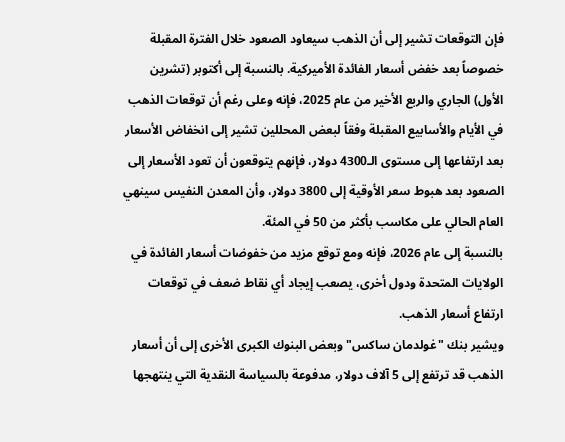فإن التوقعات تشير إلى أن الذهب سيعاود الصعود خلال الفترة المقبلة خصوصاً بعد خفض أسعار الفائدة الأميركية. بالنسبة إلى أكتوبر (تشرين الأول) الجاري والربع الأخير من عام 2025، فإنه وعلى رغم أن توقعات الذهب في الأيام والأسابيع المقبلة وفقاً لبعض المحللين تشير إلى انخفاض الأسعار بعد ارتفاعها إلى مستوى الـ4300 دولار، فإنهم يتوقعون أن تعود الأسعار إلى الصعود بعد هبوط سعر الأوقية إلى 3800 دولار، وأن المعدن النفيس سينهي العام الحالي على مكاسب بأكثر من 50 في المئة.
بالنسبة إلى عام 2026، فإنه ومع توقع مزيد من خفوضات أسعار الفائدة في الولايات المتحدة ودول أخرى، يصعب إيجاد أي نقاط ضعف في توقعات ارتفاع أسعار الذهب.
ويشير بنك "غولدمان ساكس" وبعض البنوك الكبرى الأخرى إلى أن أسعار الذهب قد ترتفع إلى 5 آلاف دولار، مدفوعة بالسياسة النقدية التي ينتهجها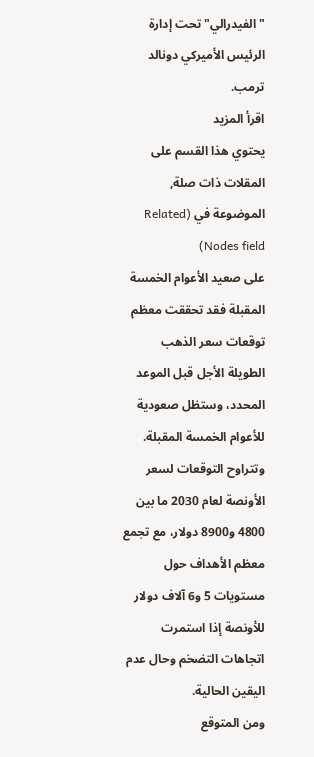"الفيدرالي" تحت إدارة الرئيس الأميركي دونالد ترمب.
اقرأ المزيد
يحتوي هذا القسم على المقلات ذات صلة, الموضوعة في (Related Nodes field)
على صعيد الأعوام الخمسة المقبلة فقد تحققت معظم توقعات سعر الذهب الطويلة الأجل قبل الموعد المحدد، وستظل صعودية للأعوام الخمسة المقبلة.
وتتراوح التوقعات لسعر الأونصة لعام 2030 ما بين 4800 و8900 دولار، مع تجمع معظم الأهداف حول مستويات 5 و6 آلاف دولار للأونصة إذا استمرت اتجاهات التضخم وحال عدم اليقين الحالية.
ومن المتوقع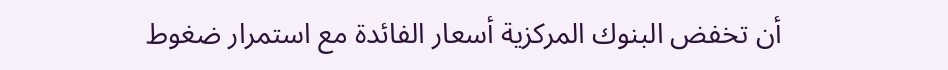أن تخفض البنوك المركزية أسعار الفائدة مع استمرار ضغوط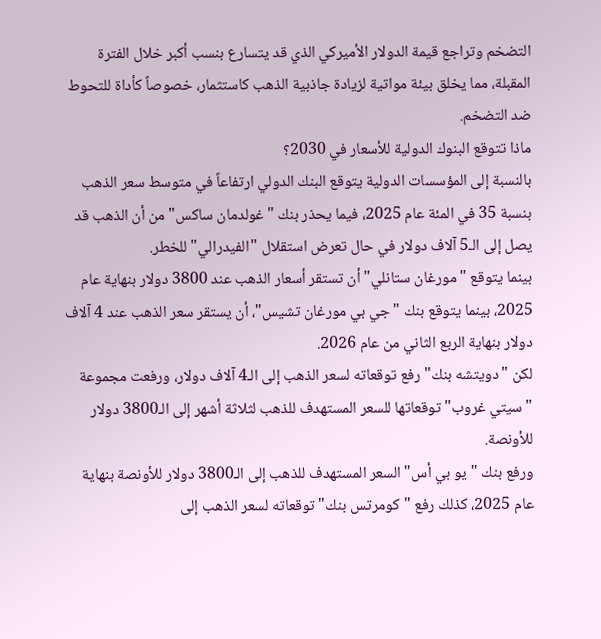التضخم وتراجع قيمة الدولار الأميركي الذي قد يتسارع بنسب أكبر خلال الفترة المقبلة، مما يخلق بيئة مواتية لزيادة جاذبية الذهب كاستثمار، خصوصاً كأداة للتحوط ضد التضخم.
ماذا تتوقع البنوك الدولية للأسعار في 2030؟
بالنسبة إلى المؤسسات الدولية يتوقع البنك الدولي ارتفاعاً في متوسط سعر الذهب بنسبة 35 في المئة عام 2025، فيما يحذر بنك "غولدمان ساكس" من أن الذهب قد يصل إلى الـ5 آلاف دولار في حال تعرض استقلال "الفيدرالي" للخطر.
بينما يتوقع "مورغان ستانلي" أن تستقر أسعار الذهب عند 3800 دولار بنهاية عام 2025، بينما يتوقع بنك "جي بي مورغان تشيس"، أن يستقر سعر الذهب عند 4 آلاف دولار بنهاية الربع الثاني من عام 2026.
لكن "دويتشه بنك" رفع توقعاته لسعر الذهب إلى الـ4 آلاف دولار، ورفعت مجموعة "سيتي غروب" توقعاتها للسعر المستهدف للذهب لثلاثة أشهر إلى الـ3800 دولار للأونصة.
ورفع بنك "يو بي أس" السعر المستهدف للذهب إلى الـ3800 دولار للأونصة بنهاية عام 2025، كذلك رفع "كومرتس بنك" توقعاته لسعر الذهب إلى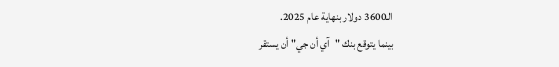الـ3600 دولار بنهاية عام 2025.
بينما يتوقع بنك "آي أن جي" أن يستقر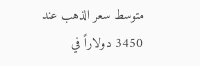متوسط سعر الذهب عند 3450 دولاراً في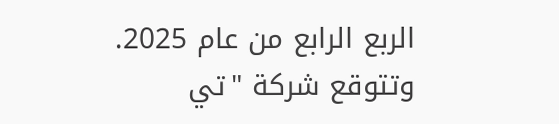الربع الرابع من عام 2025.
وتتوقع شركة "تي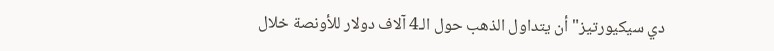دي سيكيورتيز" أن يتداول الذهب حول الـ4 آلاف دولار للأونصة خلال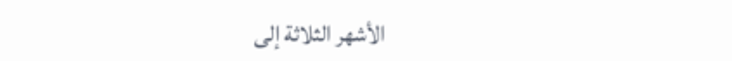الأشهر الثلاثة إلى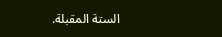الستة المقبلة.